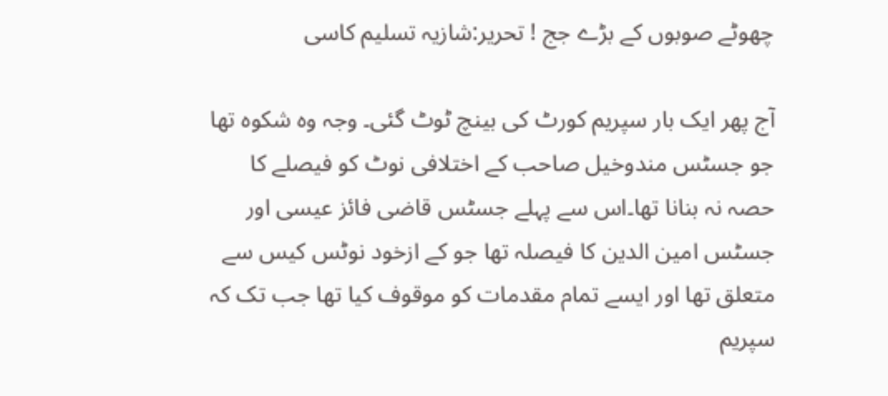چھوٹے صوبوں کے بڑے جج ! تحریر:شازیہ تسلیم کاسی

آج پھر ایک بار سپریم کورٹ کی بینچ ٹوٹ گئی۔ وجہ وہ شکوہ تھا جو جسٹس مندوخیل صاحب کے اختلافی نوٹ کو فیصلے کا حصہ نہ بنانا تھا۔اس سے پہلے جسٹس قاضی فائز عیسی اور جسٹس امین الدین کا فیصلہ تھا جو کے ازخود نوٹس کیس سے متعلق تھا اور ایسے تمام مقدمات کو موقوف کیا تھا جب تک کہ سپریم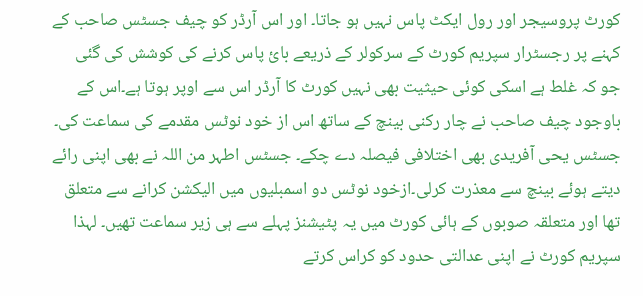کورٹ پروسیجر اور رول ایکٹ پاس نہیں ہو جاتا۔ اور اس آرڈر کو چیف جسٹس صاحب کے کہنے پر رجسٹرار سپریم کورٹ کے سرکولر کے ذریعے بائ پاس کرنے کی کوشش کی گئی جو کہ غلط ہے اسکی کوئی حیثیت بھی نہیں کورٹ کا آرڈر اس سے اوپر ہوتا ہے۔اس کے باوجود چیف صاحب نے چار رکنی بینچ کے ساتھ اس از خود نوٹس مقدمے کی سماعت کی۔ جسٹس یحی آفریدی بھی اختلافی فیصلہ دے چکے۔ جسٹس اطہر من اللہ نے بھی اپنی رائے دیتے ہوئے بینچ سے معذرت کرلی۔ازخود نوٹس دو اسمبلیوں میں الیکشن کرانے سے متعلق تھا اور متعلقہ صوبوں کے ہائی کورٹ میں یہ پٹیشنز پہلے سے ہی زیر سماعت تھیں۔ لہذا سپریم کورٹ نے اپنی عدالتی حدود کو کراس کرتے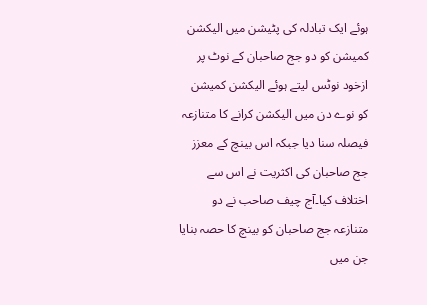ہوئے ایک تبادلہ کی پٹیشن میں الیکشن کمیشن کو دو جج صاحبان کے نوٹ پر ازخود نوٹس لیتے ہوئے الیکشن کمیشن کو نوے دن میں الیکشن کرانے کا متنازعہ فیصلہ سنا دیا جبکہ اس بینچ کے معزز جج صاحبان کی اکثریت نے اس سے اختلاف کیا۔آج چیف صاحب نے دو متنازعہ جج صاحبان کو بینچ کا حصہ بنایا جن میں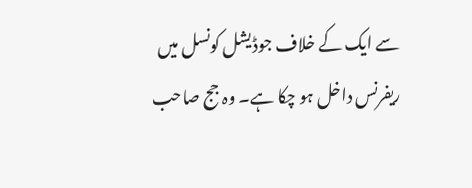سے ایک کے خلاف جوڈیشل کونسل میں ریفرنس داخل ہو چکا ہے۔ وہ جج صاحب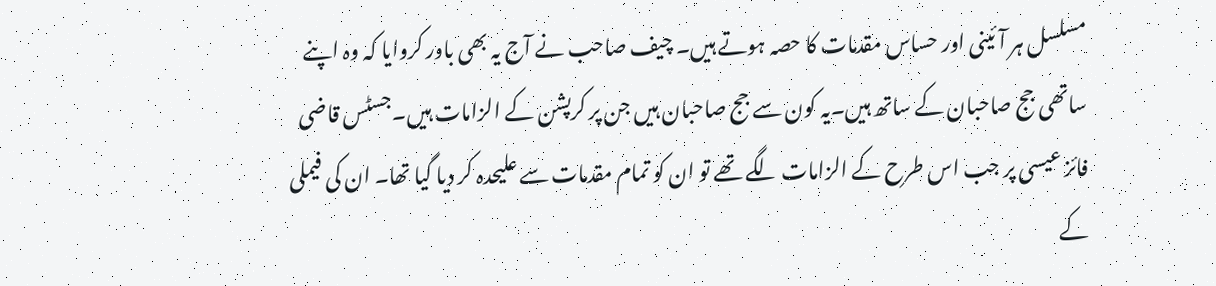مسلسل ہر آئینی اور حساس مقدمات کا حصہ ہوتے ہیں۔ چیف صاحب نے آج یہ بھی باور کروایا کہ وہ اپنے ساتھی جج صاحبان کے ساتھ ہیں۔یہ کون سے جج صاحبان ہیں جن پر کرپشن کے الزامات ہیں۔جسٹس قاضی فائز عیسی پر جب اس طرح کے الزامات لگے تھے تو ان کو تمام مقدمات سے علیحدہ کر دیا گیا تھا۔ ان کی فیملی کے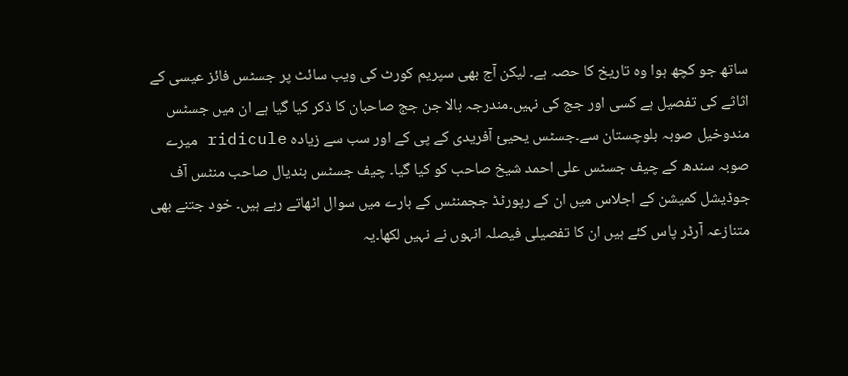ساتھ جو کچھ ہوا وہ تاریخ کا حصہ ہے۔ لیکن آج بھی سپریم کورٹ کی ویب سائٹ پر جسٹس فائز عیسی کے اثاثے کی تفصیل ہے کسی اور جج کی نہیں۔مندرجہ بالا جن جج صاحبان کا ذکر کیا گیا ہے ان میں جسٹس مندوخیل صوبہ بلوچستان سے۔جسٹس یحیئ آفریدی کے پی کے اور سب سے زیادہ ridicule میرے صوبہ سندھ کے چیف جسٹس علی احمد شیخ صاحب کو کیا گیا۔ چیف جسٹس بندیال صاحب منٹس آف جوڈیشل کمیشن کے اجلاس میں ان کے رپورٹڈ ججمنٹس کے بارے میں سوال اٹھاتے رہے ہیں۔ خود جتنے بھی متنازعہ آرڈر پاس کئے ہیں ان کا تفصیلی فیصلہ انہوں نے نہیں لکھا۔یہ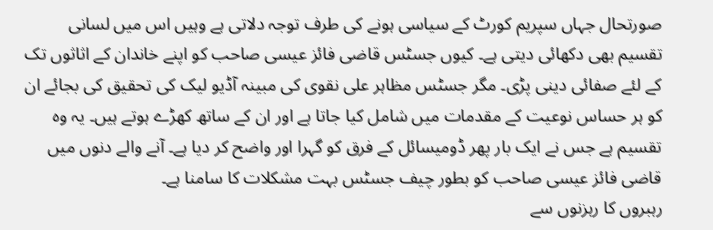صورتحال جہاں سپریم کورٹ کے سیاسی ہونے کی طرف توجہ دلاتی ہے وہیں اس میں لسانی تقسیم بھی دکھائی دیتی ہے۔ کیوں جسٹس قاضی فائز عیسی صاحب کو اپنے خاندان کے اثاثوں تک کے لئے صفائی دینی پڑی۔ مگر جسٹس مظاہر علی نقوی کی مبینہ آڈیو لیک کی تحقیق کی بجائے ان کو ہر حساس نوعیت کے مقدمات میں شامل کیا جاتا ہے اور ان کے ساتھ کھڑے ہوتے ہیں۔ یہ وہ تقسیم ہے جس نے ایک بار پھر ڈومیسائل کے فرق کو گہرا اور واضح کر دیا ہے۔ آنے والے دنوں میں قاضی فائز عیسی صاحب کو بطور چیف جسٹس بہت مشکلات کا سامنا ہے۔
رہبروں کا رہزنوں سے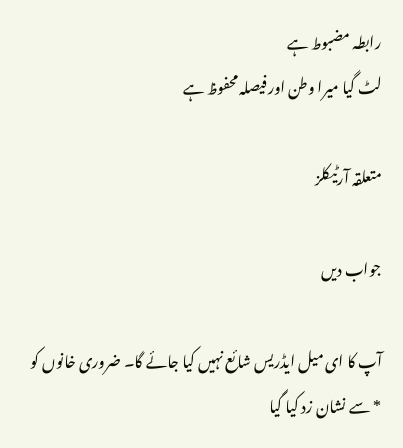رابطہ مضبوط ہے
لٹ گیا میرا وطن اور فیصلہ محفوظ ہے

متعلقہ آرٹیکلز

جواب دیں

آپ کا ای میل ایڈریس شائع نہیں کیا جائے گا۔ ضروری خانوں کو * سے نشان زد کیا گیا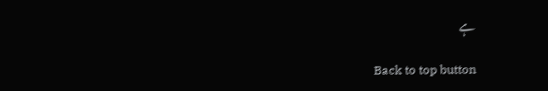ہے

Back to top button